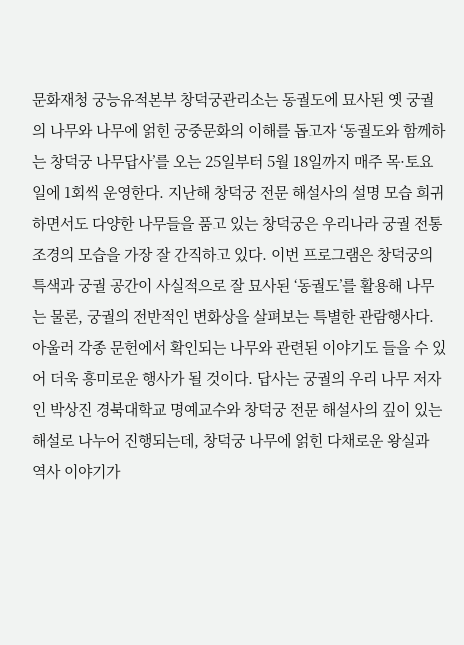문화재청 궁능유적본부 창덕궁관리소는 동궐도에 묘사된 옛 궁궐의 나무와 나무에 얽힌 궁중문화의 이해를 돕고자 ‘동궐도와 함께하는 창덕궁 나무답사’를 오는 25일부터 5월 18일까지 매주 목·토요일에 1회씩 운영한다. 지난해 창덕궁 전문 해설사의 설명 모습 희귀하면서도 다양한 나무들을 품고 있는 창덕궁은 우리나라 궁궐 전통 조경의 모습을 가장 잘 간직하고 있다. 이번 프로그램은 창덕궁의 특색과 궁궐 공간이 사실적으로 잘 묘사된 ‘동궐도’를 활용해 나무는 물론, 궁궐의 전반적인 변화상을 살펴보는 특별한 관람행사다. 아울러 각종 문헌에서 확인되는 나무와 관련된 이야기도 들을 수 있어 더욱 흥미로운 행사가 될 것이다. 답사는 궁궐의 우리 나무 저자인 박상진 경북대학교 명예교수와 창덕궁 전문 해설사의 깊이 있는 해설로 나누어 진행되는데, 창덕궁 나무에 얽힌 다채로운 왕실과 역사 이야기가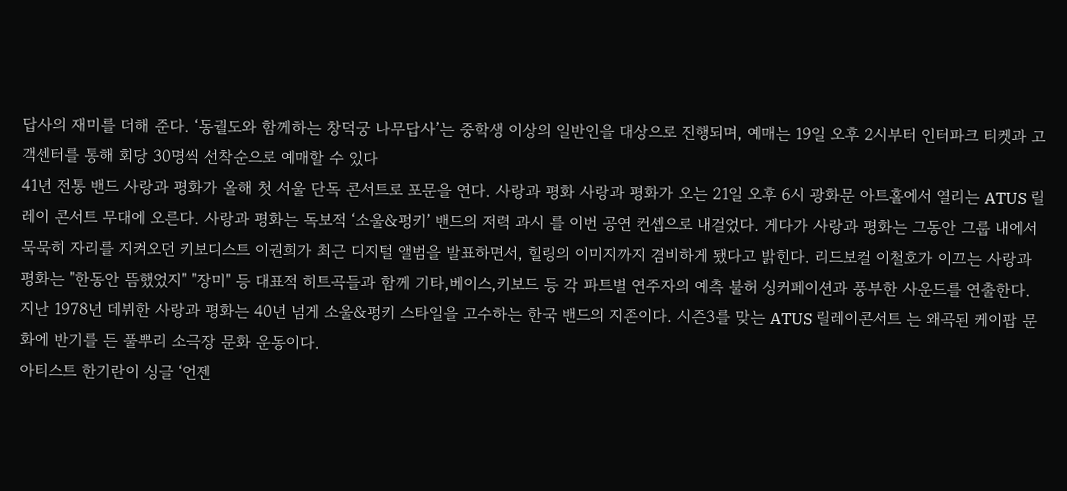답사의 재미를 더해 준다. ‘동궐도와 함께하는 창덕궁 나무답사’는 중학생 이상의 일반인을 대상으로 진행되며, 예매는 19일 오후 2시부터 인터파크 티켓과 고객센터를 통해 회당 30명씩 선착순으로 예매할 수 있다
41년 전통 밴드 사랑과 평화가 올해 첫 서울 단독 콘서트로 포문을 연다. 사랑과 평화 사랑과 평화가 오는 21일 오후 6시 광화문 아트홀에서 열리는 ATUS 릴레이 콘서트 무대에 오른다. 사랑과 평화는 독보적 ‘소울&펑키’ 밴드의 저력 과시 를 이번 공연 컨셉으로 내걸었다. 게다가 사랑과 평화는 그동안 그룹 내에서 묵묵히 자리를 지켜오던 키보디스트 이권희가 최근 디지털 앨범을 발표하면서, 힐링의 이미지까지 겸비하게 됐다고 밝힌다. 리드보컬 이철호가 이끄는 사랑과 평화는 "한동안 뜸했었지" "장미" 등 대표적 히트곡들과 함께 기타,베이스,키보드 등 각 파트별 연주자의 예측 불허 싱커페이션과 풍부한 사운드를 연출한다. 지난 1978년 데뷔한 사랑과 평화는 40년 넘게 소울&펑키 스타일을 고수하는 한국 밴드의 지존이다. 시즌3를 맞는 ATUS 릴레이콘서트 는 왜곡된 케이팝 문화에 반기를 든 풀뿌리 소극장 문화 운동이다.
아티스트 한기란이 싱글 ‘언젠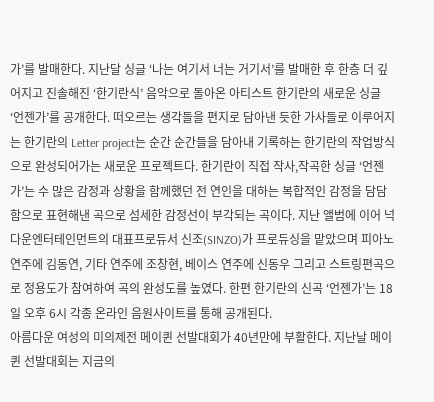가’를 발매한다. 지난달 싱글 ‘나는 여기서 너는 거기서’를 발매한 후 한층 더 깊어지고 진솔해진 ‘한기란식’ 음악으로 돌아온 아티스트 한기란의 새로운 싱글 ‘언젠가’를 공개한다. 떠오르는 생각들을 편지로 담아낸 듯한 가사들로 이루어지는 한기란의 Letter project는 순간 순간들을 담아내 기록하는 한기란의 작업방식으로 완성되어가는 새로운 프로젝트다. 한기란이 직접 작사,작곡한 싱글 ‘언젠가’는 수 많은 감정과 상황을 함께했던 전 연인을 대하는 복합적인 감정을 담담함으로 표현해낸 곡으로 섬세한 감정선이 부각되는 곡이다. 지난 앨범에 이어 넉다운엔터테인먼트의 대표프로듀서 신조(SINZO)가 프로듀싱을 맡았으며 피아노 연주에 김동연, 기타 연주에 조창현, 베이스 연주에 신동우 그리고 스트링편곡으로 정용도가 참여하여 곡의 완성도를 높였다. 한편 한기란의 신곡 ‘언젠가’는 18일 오후 6시 각종 온라인 음원사이트를 통해 공개된다.
아름다운 여성의 미의제전 메이퀸 선발대회가 40년만에 부활한다. 지난날 메이퀸 선발대회는 지금의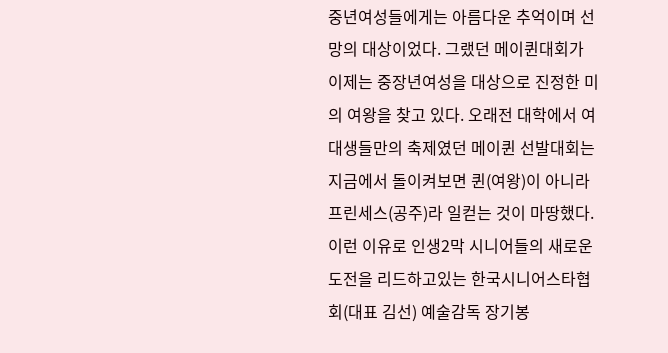중년여성들에게는 아름다운 추억이며 선망의 대상이었다. 그랬던 메이퀸대회가 이제는 중장년여성을 대상으로 진정한 미의 여왕을 찾고 있다. 오래전 대학에서 여대생들만의 축제였던 메이퀸 선발대회는 지금에서 돌이켜보면 퀸(여왕)이 아니라 프린세스(공주)라 일컫는 것이 마땅했다. 이런 이유로 인생2막 시니어들의 새로운 도전을 리드하고있는 한국시니어스타협회(대표 김선) 예술감독 장기봉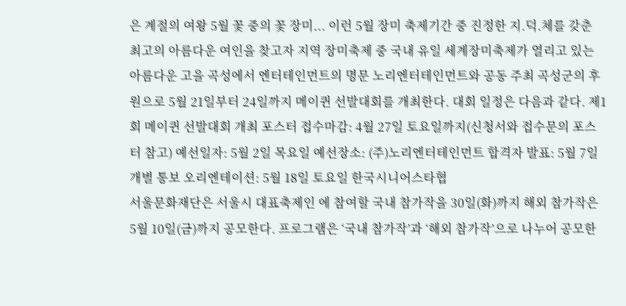은 계절의 여왕 5월 꽃 중의 꽃 장미... 이런 5월 장미 축제기간 중 진정한 지.덕.체를 갖춘 최고의 아름다운 여인을 찾고자 지역 장미축제 중 국내 유일 세계장미축제가 열리고 있는 아름다운 고을 곡성에서 엔터테인먼트의 명문 노리엔터테인먼트와 공동 주최 곡성군의 후원으로 5월 21일부터 24일까지 메이퀸 선발대회를 개최한다. 대회 일정은 다음과 같다. 제1회 메이퀸 선발대회 개최 포스터 접수마감: 4월 27일 토요일까지(신청서와 접수문의 포스터 참고) 예선일자: 5월 2일 목요일 예선장소: (주)노리엔터테인먼트 합격자 발표: 5월 7일 개별 통보 오리엔테이션: 5월 18일 토요일 한국시니어스타협
서울문화재단은 서울시 대표축제인 에 참여할 국내 참가작을 30일(화)까지 해외 참가작은 5월 10일(금)까지 공모한다. 프로그램은 ‘국내 참가작’과 ‘해외 참가작’으로 나누어 공모한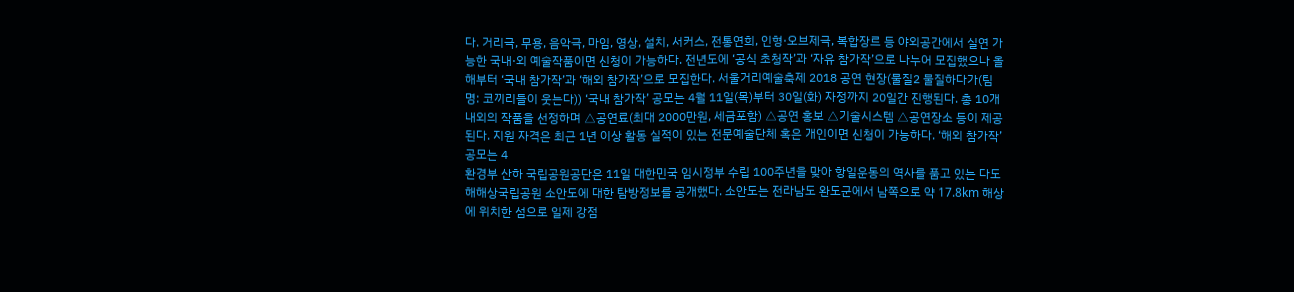다. 거리극, 무용, 음악극, 마임, 영상, 설치, 서커스, 전통연희, 인형·오브제극, 복합장르 등 야외공간에서 실연 가능한 국내·외 예술작품이면 신청이 가능하다. 전년도에 ‘공식 초청작’과 ‘자유 참가작’으로 나누어 모집했으나 올해부터 ‘국내 참가작’과 ‘해외 참가작’으로 모집한다. 서울거리예술축제 2018 공연 현장(물질2 물질하다가(팀명: 코끼리들이 웃는다)) ‘국내 참가작’ 공모는 4월 11일(목)부터 30일(화) 자정까지 20일간 진행된다. 총 10개 내외의 작품을 선정하며 △공연료(최대 2000만원, 세금포함) △공연 홍보 △기술시스템 △공연장소 등이 제공된다. 지원 자격은 최근 1년 이상 활동 실적이 있는 전문예술단체 혹은 개인이면 신청이 가능하다. ‘해외 참가작’ 공모는 4
환경부 산하 국립공원공단은 11일 대한민국 임시정부 수립 100주년을 맞아 항일운동의 역사를 품고 있는 다도해해상국립공원 소안도에 대한 탐방정보를 공개했다. 소안도는 전라남도 완도군에서 남쪽으로 약 17.8km 해상에 위치한 섬으로 일제 강점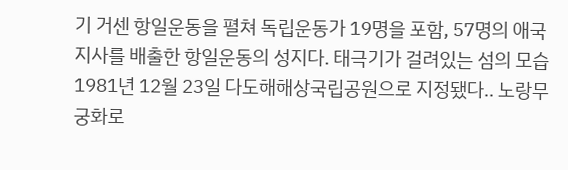기 거센 항일운동을 펼쳐 독립운동가 19명을 포함, 57명의 애국지사를 배출한 항일운동의 성지다. 태극기가 걸려있는 섬의 모습 1981년 12월 23일 다도해해상국립공원으로 지정됐다.. 노랑무궁화로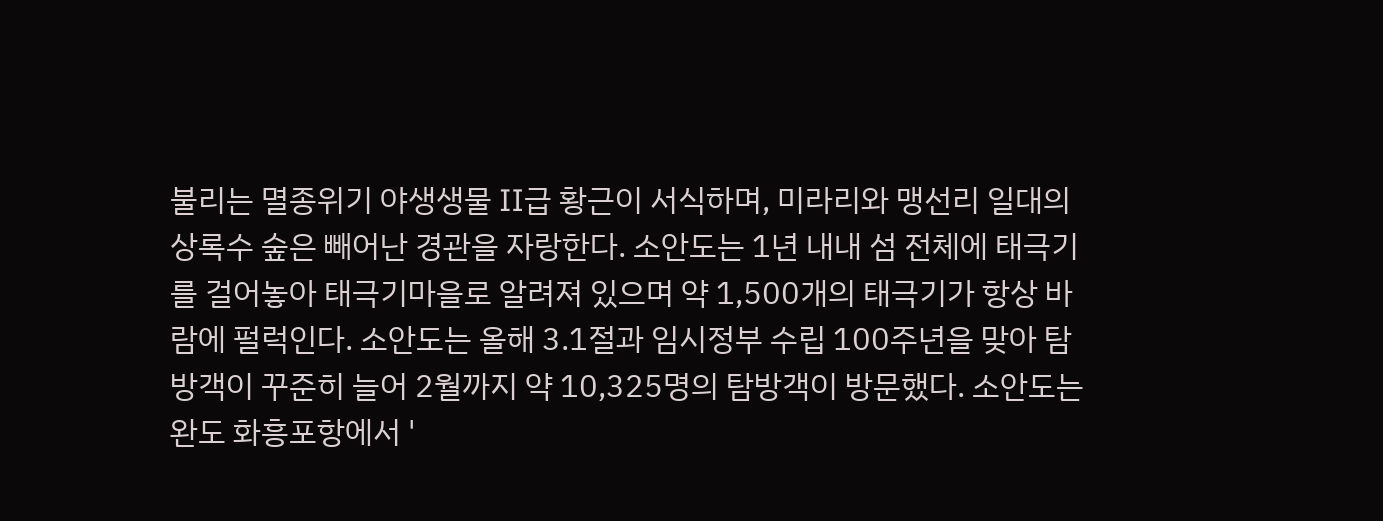불리는 멸종위기 야생생물 Ⅱ급 황근이 서식하며, 미라리와 맹선리 일대의 상록수 숲은 빼어난 경관을 자랑한다. 소안도는 1년 내내 섬 전체에 태극기를 걸어놓아 태극기마을로 알려져 있으며 약 1,500개의 태극기가 항상 바람에 펄럭인다. 소안도는 올해 3.1절과 임시정부 수립 100주년을 맞아 탐방객이 꾸준히 늘어 2월까지 약 10,325명의 탐방객이 방문했다. 소안도는 완도 화흥포항에서 '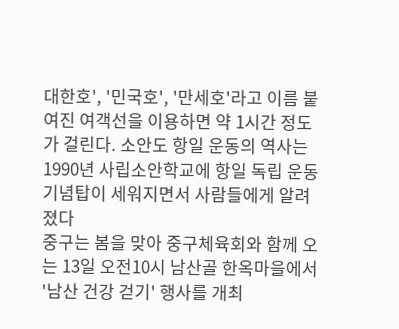대한호', '민국호', '만세호'라고 이름 붙여진 여객선을 이용하면 약 1시간 정도가 걸린다. 소안도 항일 운동의 역사는 1990년 사립소안학교에 항일 독립 운동 기념탑이 세워지면서 사람들에게 알려졌다
중구는 봄을 맞아 중구체육회와 함께 오는 13일 오전10시 남산골 한옥마을에서 '남산 건강 걷기' 행사를 개최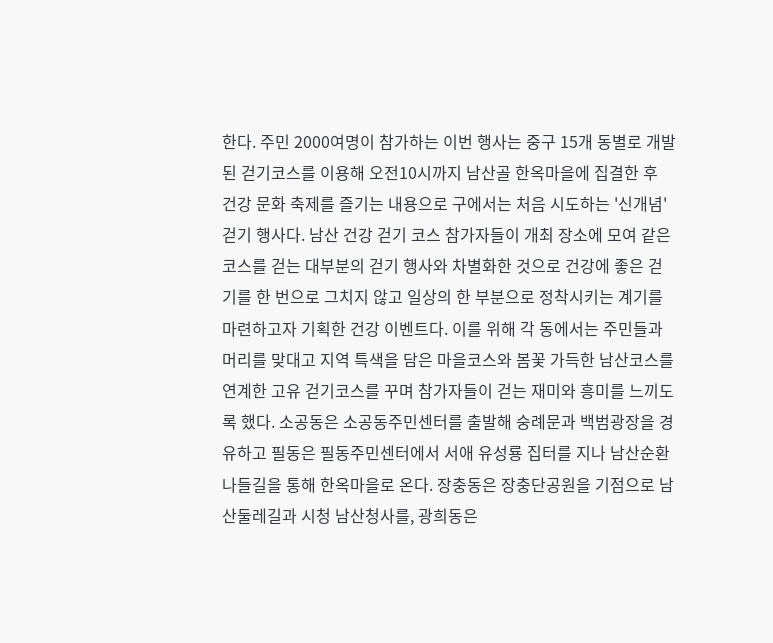한다. 주민 2000여명이 참가하는 이번 행사는 중구 15개 동별로 개발된 걷기코스를 이용해 오전10시까지 남산골 한옥마을에 집결한 후 건강 문화 축제를 즐기는 내용으로 구에서는 처음 시도하는 '신개념' 걷기 행사다. 남산 건강 걷기 코스 참가자들이 개최 장소에 모여 같은 코스를 걷는 대부분의 걷기 행사와 차별화한 것으로 건강에 좋은 걷기를 한 번으로 그치지 않고 일상의 한 부분으로 정착시키는 계기를 마련하고자 기획한 건강 이벤트다. 이를 위해 각 동에서는 주민들과 머리를 맞대고 지역 특색을 담은 마을코스와 봄꽃 가득한 남산코스를 연계한 고유 걷기코스를 꾸며 참가자들이 걷는 재미와 흥미를 느끼도록 했다. 소공동은 소공동주민센터를 출발해 숭례문과 백범광장을 경유하고 필동은 필동주민센터에서 서애 유성룡 집터를 지나 남산순환 나들길을 통해 한옥마을로 온다. 장충동은 장충단공원을 기점으로 남산둘레길과 시청 남산청사를, 광희동은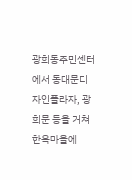광희동주민센터에서 동대문디자인플라자, 광희문 등을 거쳐 한옥마을에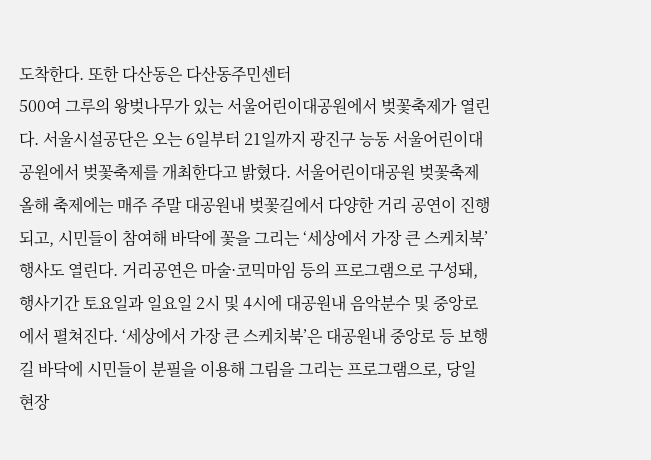도착한다. 또한 다산동은 다산동주민센터
500여 그루의 왕벚나무가 있는 서울어린이대공원에서 벚꽃축제가 열린다. 서울시설공단은 오는 6일부터 21일까지 광진구 능동 서울어린이대공원에서 벚꽃축제를 개최한다고 밝혔다. 서울어린이대공원 벚꽃축제 올해 축제에는 매주 주말 대공원내 벚꽃길에서 다양한 거리 공연이 진행되고, 시민들이 참여해 바닥에 꽃을 그리는 ‘세상에서 가장 큰 스케치북’ 행사도 열린다. 거리공연은 마술·코믹마임 등의 프로그램으로 구성돼, 행사기간 토요일과 일요일 2시 및 4시에 대공원내 음악분수 및 중앙로에서 펼쳐진다. ‘세상에서 가장 큰 스케치북’은 대공원내 중앙로 등 보행길 바닥에 시민들이 분필을 이용해 그림을 그리는 프로그램으로, 당일 현장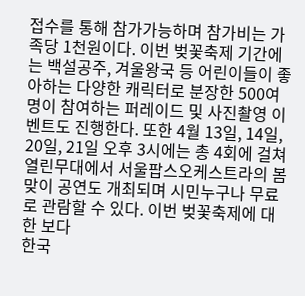접수를 통해 참가가능하며 참가비는 가족당 1천원이다. 이번 벚꽃축제 기간에는 백설공주, 겨울왕국 등 어린이들이 좋아하는 다양한 캐릭터로 분장한 500여명이 참여하는 퍼레이드 및 사진촬영 이벤트도 진행한다. 또한 4월 13일, 14일, 20일, 21일 오후 3시에는 총 4회에 걸쳐 열린무대에서 서울팝스오케스트라의 봄맞이 공연도 개최되며 시민누구나 무료로 관람할 수 있다. 이번 벚꽃축제에 대한 보다
한국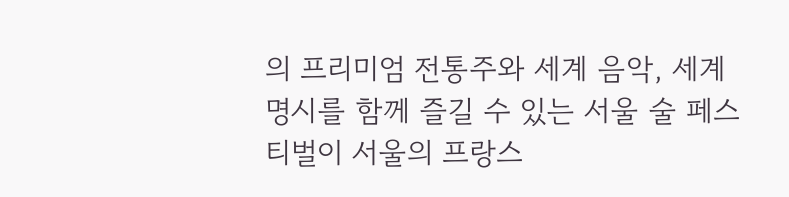의 프리미엄 전통주와 세계 음악, 세계 명시를 함께 즐길 수 있는 서울 술 페스티벌이 서울의 프랑스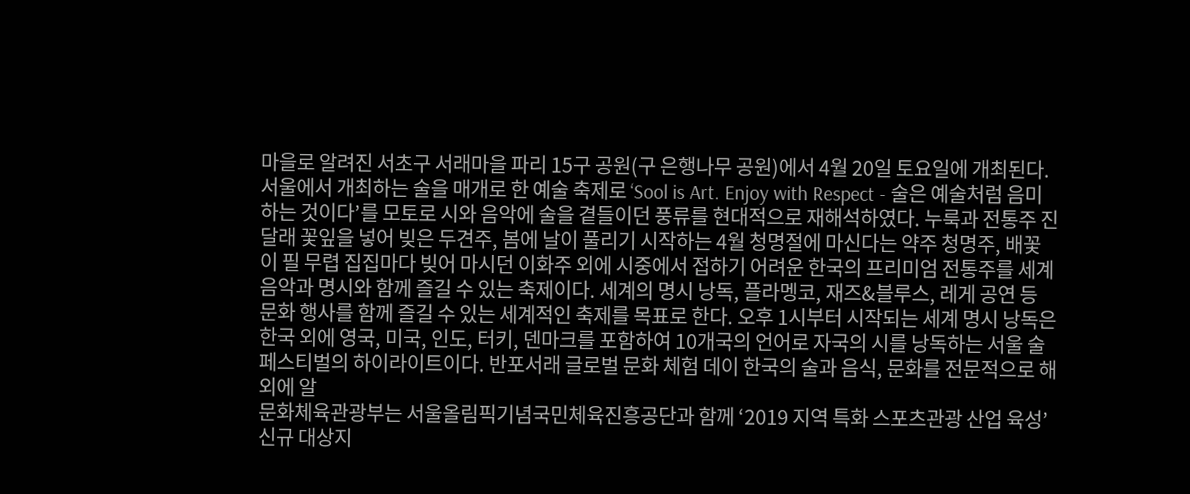마을로 알려진 서초구 서래마을 파리 15구 공원(구 은행나무 공원)에서 4월 20일 토요일에 개최된다. 서울에서 개최하는 술을 매개로 한 예술 축제로 ‘Sool is Art. Enjoy with Respect - 술은 예술처럼 음미하는 것이다’를 모토로 시와 음악에 술을 곁들이던 풍류를 현대적으로 재해석하였다. 누룩과 전통주 진달래 꽃잎을 넣어 빚은 두견주, 봄에 날이 풀리기 시작하는 4월 청명절에 마신다는 약주 청명주, 배꽃이 필 무렵 집집마다 빚어 마시던 이화주 외에 시중에서 접하기 어려운 한국의 프리미엄 전통주를 세계 음악과 명시와 함께 즐길 수 있는 축제이다. 세계의 명시 낭독, 플라멩코, 재즈&블루스, 레게 공연 등 문화 행사를 함께 즐길 수 있는 세계적인 축제를 목표로 한다. 오후 1시부터 시작되는 세계 명시 낭독은 한국 외에 영국, 미국, 인도, 터키, 덴마크를 포함하여 10개국의 언어로 자국의 시를 낭독하는 서울 술 페스티벌의 하이라이트이다. 반포서래 글로벌 문화 체험 데이 한국의 술과 음식, 문화를 전문적으로 해외에 알
문화체육관광부는 서울올림픽기념국민체육진흥공단과 함께 ‘2019 지역 특화 스포츠관광 산업 육성’ 신규 대상지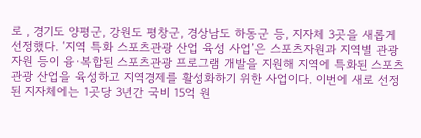로 , 경기도 양평군, 강원도 평창군, 경상남도 하동군 등, 지자체 3곳을 새롭게 선정했다. ‘지역 특화 스포츠관광 산업 육성 사업’은 스포츠자원과 지역별 관광자원 등이 융·복합된 스포츠관광 프로그램 개발을 지원해 지역에 특화된 스포츠관광 산업을 육성하고 지역경제를 활성화하기 위한 사업이다. 이번에 새로 선정된 지자체에는 1곳당 3년간 국비 15억 원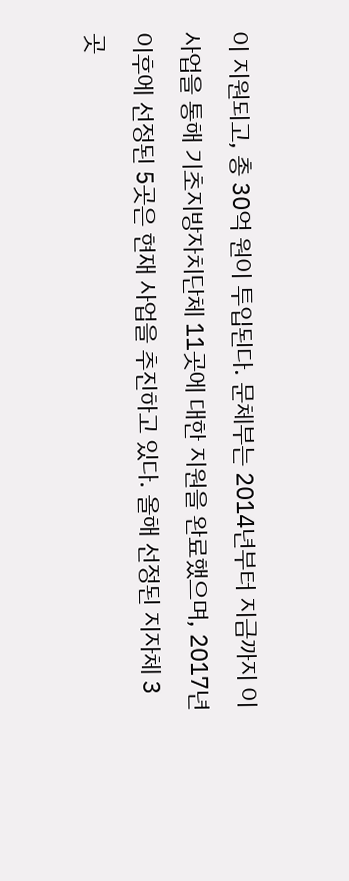이 지원되고, 총 30억 원이 투입된다. 문체부는 2014년부터 지금까지 이 사업을 통해 기초지방자치단체 11곳에 대한 지원을 완료했으며, 2017년 이후에 선정된 5곳은 현재 사업을 추진하고 있다. 올해 선정된 지자체 3곳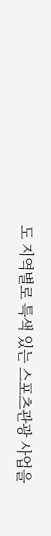도 지역별로 특색 있는 스포츠관광 사업을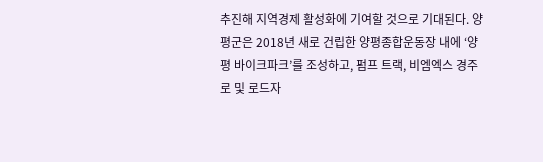추진해 지역경제 활성화에 기여할 것으로 기대된다. 양평군은 2018년 새로 건립한 양평종합운동장 내에 ‘양평 바이크파크’를 조성하고, 펌프 트랙, 비엠엑스 경주로 및 로드자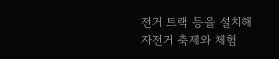전거 트랙 등을 설치해 자전거 축제와 체험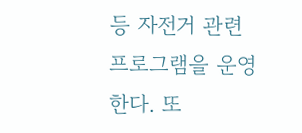등 자전거 관련 프로그램을 운영한다. 또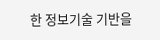한 정보기술 기반을